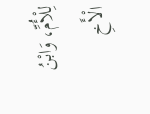لِلْأُمِّ، وَابْنُ الْأَخِ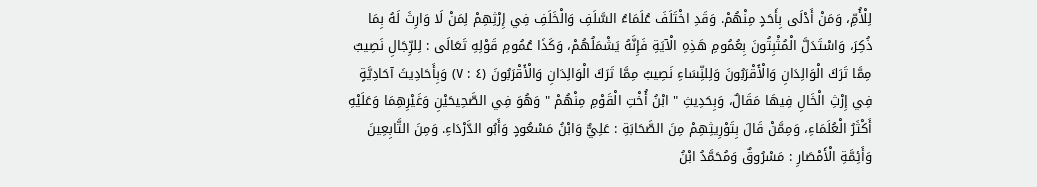لِلْأُمِّ، وَمَنْ أَدْلَى بِأَحَدٍ مِنْهُمْ. وَقَدِ اخْتَلَفَ عُلَمَاءُ السَّلَفِ وَالْخَلَفِ فِي إِرْثِهِمْ لِمَنْ لَا وَارِثَ لَهُ بِمَا ذُكِرَ، وَاسْتَدَلَّ الْمُثْبِتُونَ بِعُمُومِ هَذِهِ الْآيَةِ فَإِنَّهُ يَشْمَلُهُمْ، وَكَذَا عُمُومِ قَوْلِهِ تَعَالَى : لِلرِّجَالِ نَصِيبٌ مِمَّا تَرَكَ الْوَالِدَانِ وَالْأَقْرَبُونَ وَلِلنِّسَاءِ نَصِيبٌ مِمَّا تَرَكَ الْوَالِدَانِ وَالْأَقْرَبُونَ (٤ : ٧) وَبِأَحَادِيثَ آحَادِيَّةٍ فِي إِرْثِ الْخَالِ فِيهَا مَقَالٌ، وَبِحَدِيثِ " ابْنُ أُخْتِ الْقَوْمِ مِنْهُمْ " وَهُوَ فِي الصَّحِيحَيْنِ وَغَيْرِهِمَا وَعَلَيْهِ أَكْثَرُ الْعُلَمَاءِ، وَمِمَّنْ قَالَ بِتَوْرِيثِهِمْ مِنَ الصَّحَابَةِ : عَلِيٌّ وَابْنُ مَسْعُودٍ وَأَبُو الدَّرْدَاءِ. وَمِنَ التَّابِعِينَ وَأَئِمَّةِ الْأَمْصَارِ : مَسْرُوقٌ وَمُحَمَّدُ ابْنُ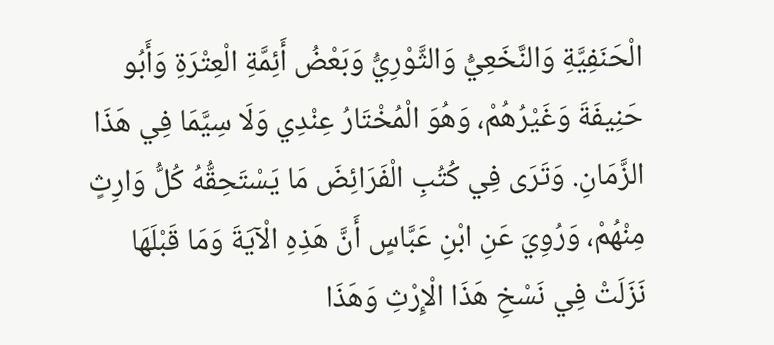الْحَنَفِيَّةِ وَالنَّخَعِيُّ وَالثَّوْرِيُّ وَبَعْضُ أَئِمَّةِ الْعِتْرَةِ وَأَبُو حَنِيفَةَ وَغَيْرُهُمْ، وَهُوَ الْمُخْتَارُ عِنْدِي وَلَا سِيَّمَا فِي هَذَا الزَّمَانِ. وَتَرَى فِي كُتُبِ الْفَرَائِضَ مَا يَسْتَحِقُّهُ كُلُّ وَارِثٍ مِنْهُمْ، وَرُوِيَ عَنِ ابْنِ عَبَّاسٍ أَنَّ هَذِهِ الْآيَةَ وَمَا قَبْلَهَا نَزَلَتْ فِي نَسْخِ هَذَا الْإِرْثِ وَهَذَا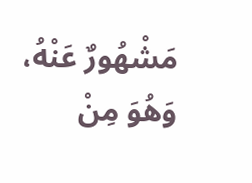مَشْهُورٌ عَنْهُ، وَهُوَ مِنْ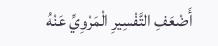أَضْعَفِ التَّفْسِيرِ الْمَرْوِيِّ عَنْهُ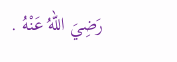رَضِيَ اللهُ عَنْهُ .